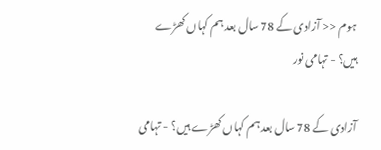ہوم << آزادی کے 78 سال بعد ہم کہاں کھڑے ہیں؟ - تہامی نور

آزادی کے 78 سال بعد ہم کہاں کھڑے ہیں؟ - تہامی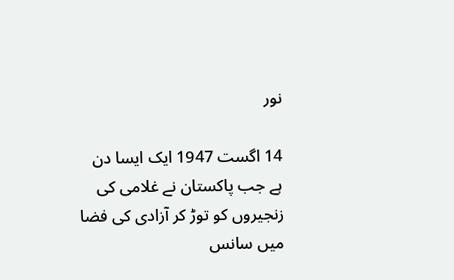نور

14 اگست 1947 ایک ایسا دن ہے جب پاکستان نے غلامی کی زنجیروں کو توڑ کر آزادی کی فضا میں سانس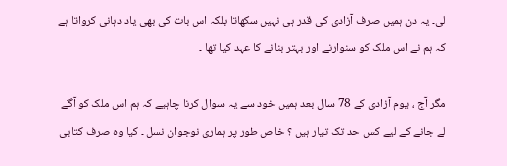لی۔ یہ دن ہمیں صرف آزادی کی قدر ہی نہیں سکھاتا بلکہ اس بات کی بھی یاد دہانی کرواتا ہے کہ ہم نے اس ملک کو سنوارنے اور بہتر بنانے کا عہد کیا تھا ۔

مگر آج ، یوم آزادی کے 78 سال بعد ہمیں خود سے یہ سوال کرنا چاہیے کہ ہم اس ملک کو آگے لے جانے کے لیے کس حد تک تیار ہیں ؟ خاص طور پر ہماری نوجوان نسل ۔ کیا وہ صرف کتابی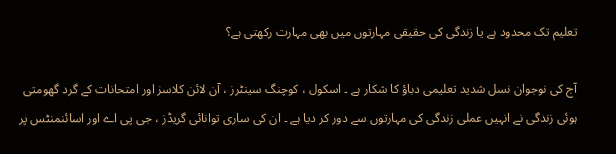تعلیم تک محدود ہے یا زندگی کی حقیقی مہارتوں میں بھی مہارت رکھتی ہے؟

آج کی نوجوان نسل شدید تعلیمی دباؤ کا شکار ہے ۔ اسکول ، کوچنگ سینٹرز ، آن لائن کلاسز اور امتحانات کے گرد گھومتی ہوئی زندگی نے انہیں عملی زندگی کی مہارتوں سے دور کر دیا ہے ۔ ان کی ساری توانائی گریڈز ، جی پی اے اور اسائنمنٹس پر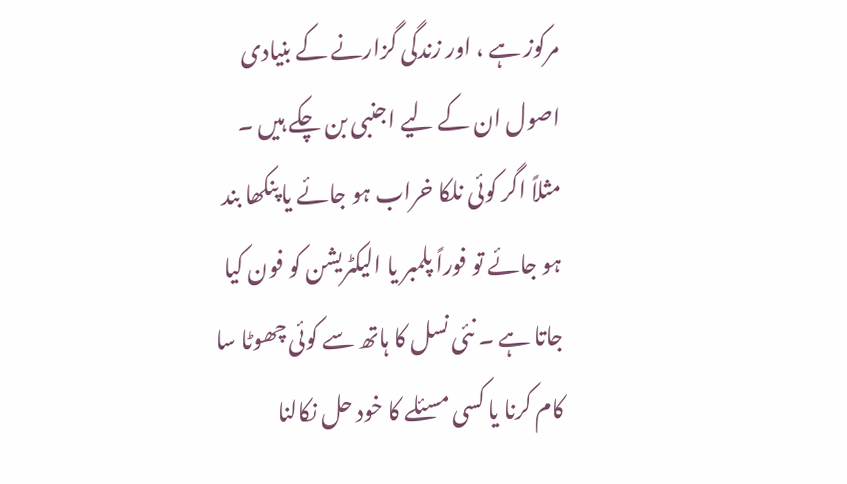مرکوز ہے ، اور زندگی گزارنے کے بنیادی اصول ان کے لیے اجنبی بن چکے ہیں ۔ مثلاً اگر کوئی نلکا خراب ہو جائے یا پنکھا بند ہو جائے تو فوراً پلمبر یا الیکٹریشن کو فون کیا جاتا ہے ۔ نئی نسل کا ہاتھ سے کوئی چھوٹا سا کام کرنا یا کسی مسئلے کا خود حل نکالنا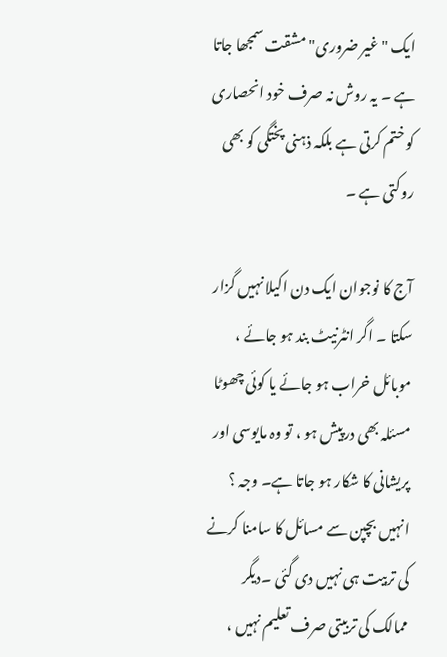ایک "غیر ضروری" مشقت سمجھا جاتا ہے ۔ یہ روش نہ صرف خود انحصاری کو ختم کرتی ہے بلکہ ذہنی پختگی کو بھی روکتی ہے ۔

آج کا نوجوان ایک دن اکیلا نہیں گزار سکتا ۔ اگر انٹرنیٹ بند ہو جائے ، موبائل خراب ہو جائے یا کوئی چھوٹا مسئلہ بھی درپیش ہو ، تو وہ مایوسی اور پریشانی کا شکار ہو جاتا ہے۔ وجہ ؟ انہیں بچپن سے مسائل کا سامنا کرنے کی تربیت ہی نہیں دی گئی ۔دیگر ممالک کی تربیتی صرف تعلیم نہیں ،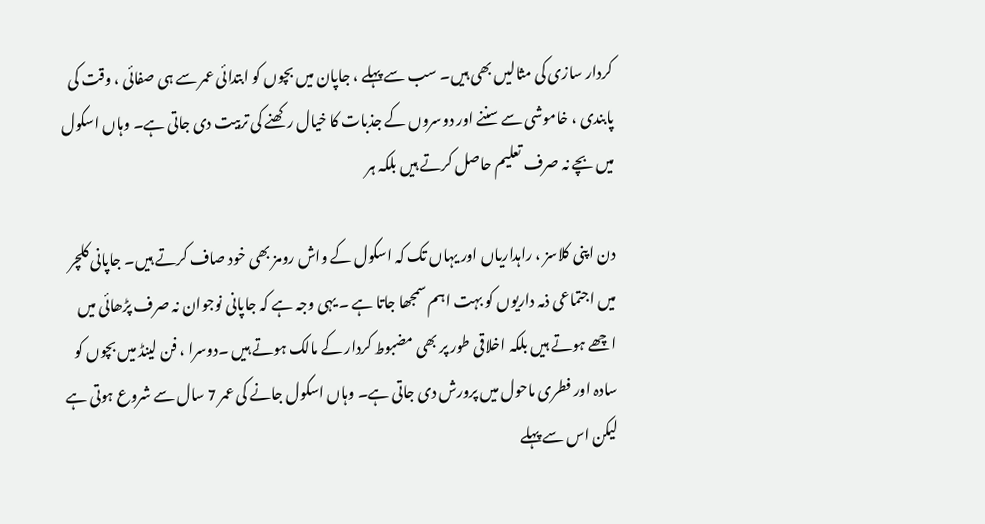کردار سازی کی مثالیں بھی ہیں۔ سب سے پہلے ، جاپان میں بچوں کو ابتدائی عمر سے ہی صفائی ، وقت کی پابندی ، خاموشی سے سننے اور دوسروں کے جذبات کا خیال رکھنے کی تربیت دی جاتی ہے۔ وہاں اسکول میں بچے نہ صرف تعلیم حاصل کرتے ہیں بلکہ ہر

دن اپنی کلاسز ، راہداریاں اور یہاں تک کہ اسکول کے واش رومز بھی خود صاف کرتے ہیں۔ جاپانی کلچر میں اجتماعی ذمہ داریوں کو بہت اہم سمجھا جاتا ہے ۔ یہی وجہ ہے کہ جاپانی نوجوان نہ صرف پڑھائی میں اچھے ہوتے ہیں بلکہ اخلاقی طور پر بھی مضبوط کردار کے مالک ہوتے ہیں ۔دوسرا ، فن لینڈ میں بچوں کو سادہ اور فطری ماحول میں پرورش دی جاتی ہے۔ وہاں اسکول جانے کی عمر 7 سال سے شروع ہوتی ہے لیکن اس سے پہلے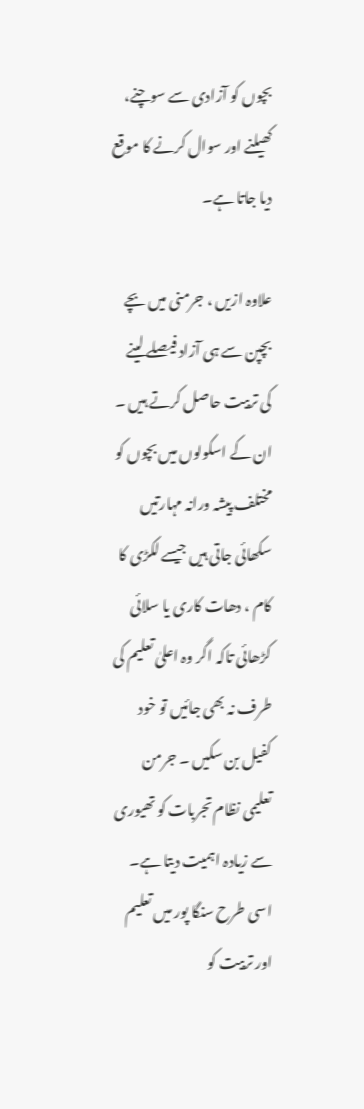بچوں کو آزادی سے سوچنے، کھیلنے اور سوال کرنے کا موقع دیا جاتا ہے۔

علاوہ ازیں ، جرمنی میں بچے بچپن سے ہی آزاد فیصلے لینے کی تربیت حاصل کرتے ہیں ۔ ان کے اسکولوں میں بچوں کو مختلف پیشہ ورانہ مہارتیں سکھائی جاتی ہیں جیسے لکڑی کا کام ، دھات کاری یا سلائی کڑھائی تاکہ اگر وہ اعلیٰ تعلیم کی طرف نہ بھی جائیں تو خود کفیل بن سکیں ۔ جرمن تعلیمی نظام تجربات کو تھیوری سے زیادہ اہمیت دیتا ہے۔ اسی طرح سنگا پور میں تعلیم اور تربیت کو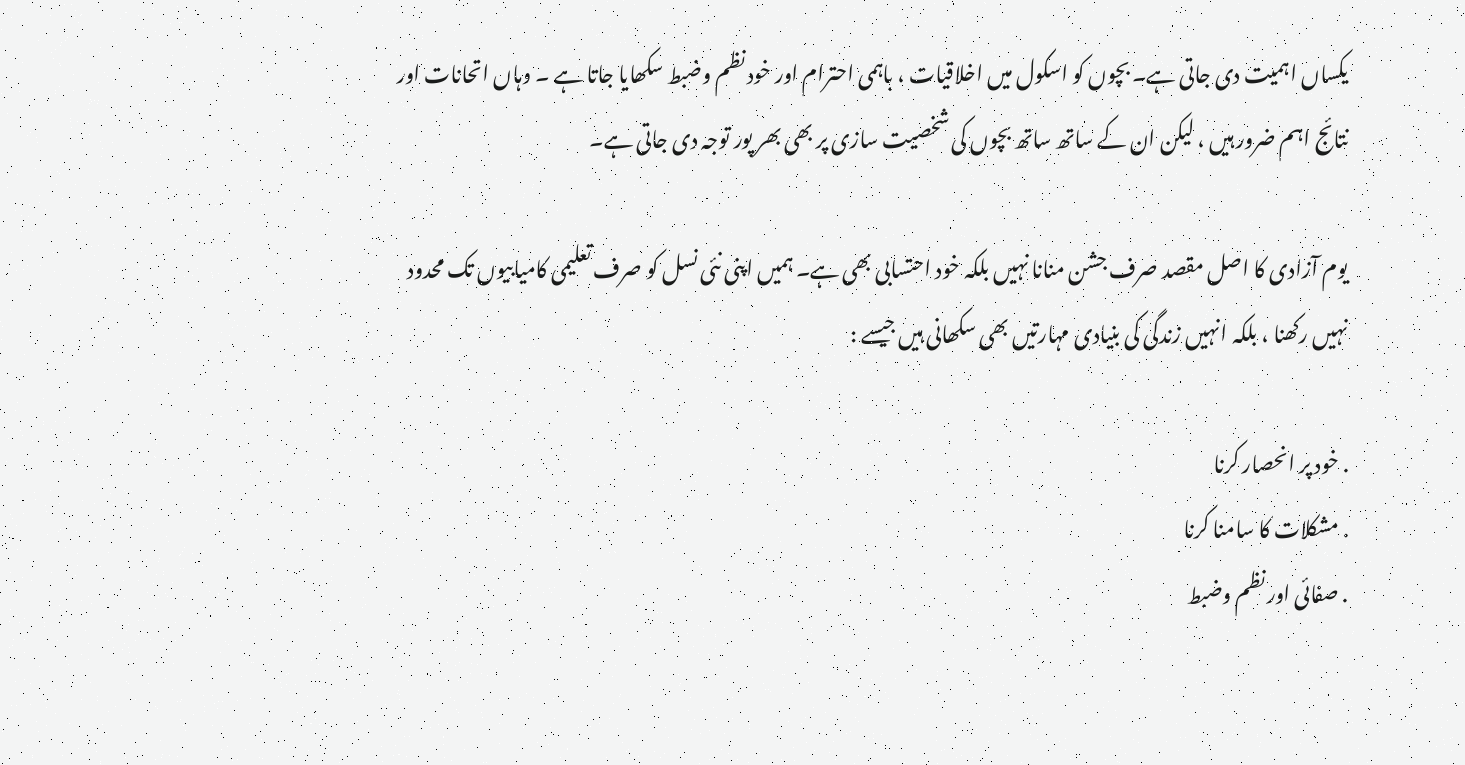یکساں اہمیت دی جاتی ہے۔ بچوں کو اسکول میں اخلاقیات ، باہمی احترام اور خود نظم وضبط سکھایا جاتا ہے ۔ وہاں اتحانات اور نتائج اہم ضرور ہیں ، لیکن ان کے ساتھ ساتھ بچوں کی شخصیت سازی پر بھی بھر پور توجہ دی جاتی ہے۔

یوم آزادی کا اصل مقصد صرف جشن منانا نہیں بلکہ خود احتسابی بھی ہے۔ ہمیں اپنی نئی نسل کو صرف تعلیمی کامیابیوں تک محدود نہیں رکھنا ، بلکہ انہیں زندگی کی بنیادی مہارتیں بھی سکھانی ہیں جیسے :

. خود پر انحصار کرنا
. مشکلات کا سامنا کرنا
. صفائی اور نظم وضبط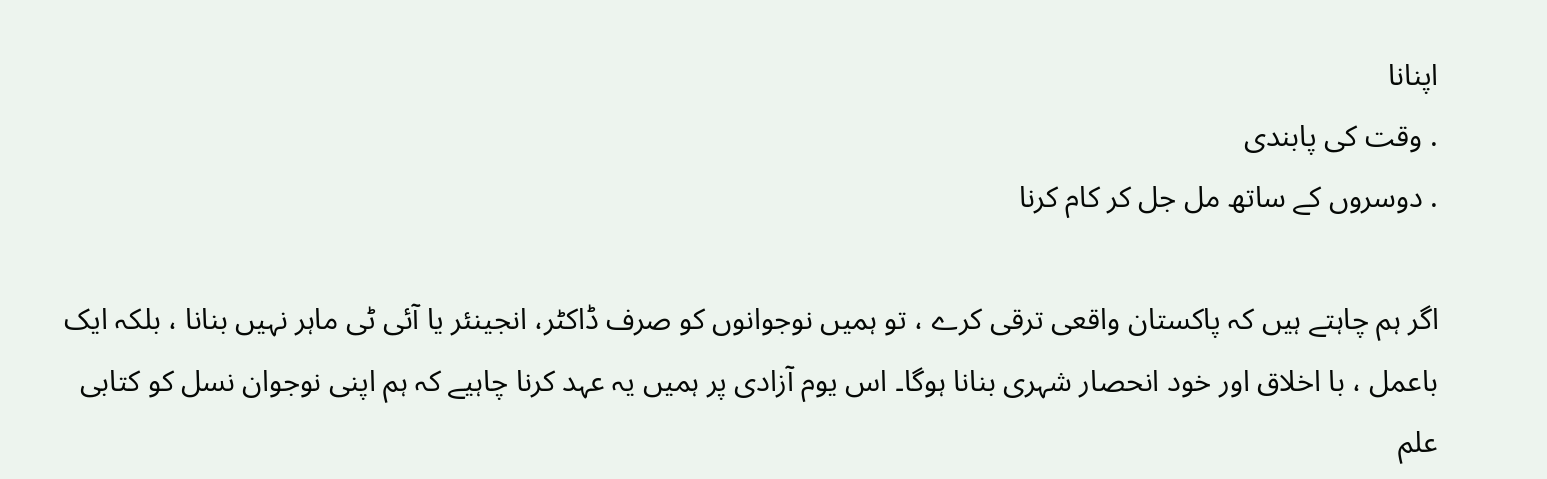اپنانا
. وقت کی پابندی
. دوسروں کے ساتھ مل جل کر کام کرنا

اگر ہم چاہتے ہیں کہ پاکستان واقعی ترقی کرے ، تو ہمیں نوجوانوں کو صرف ڈاکٹر، انجینئر یا آئی ٹی ماہر نہیں بنانا ، بلکہ ایک باعمل ، با اخلاق اور خود انحصار شہری بنانا ہوگا۔ اس یوم آزادی پر ہمیں یہ عہد کرنا چاہیے کہ ہم اپنی نوجوان نسل کو کتابی علم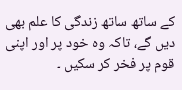کے ساتھ ساتھ زندگی کا علم بھی دیں گے، تاکہ وہ خود پر اور اپنی قوم پر فخر کر سکیں ۔